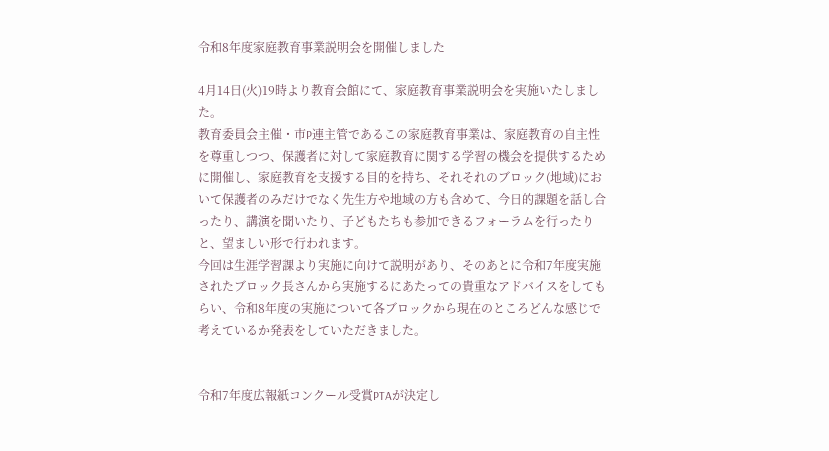令和8年度家庭教育事業説明会を開催しました

4月14日(火)19時より教育会館にて、家庭教育事業説明会を実施いたしました。
教育委員会主催・市P連主管であるこの家庭教育事業は、家庭教育の自主性を尊重しつつ、保護者に対して家庭教育に関する学習の機会を提供するために開催し、家庭教育を支援する目的を持ち、それそれのブロック(地域)において保護者のみだけでなく先生方や地域の方も含めて、今日的課題を話し合ったり、講演を聞いたり、子どもたちも参加できるフォーラムを行ったりと、望ましい形で行われます。
今回は生涯学習課より実施に向けて説明があり、そのあとに令和7年度実施されたブロック長さんから実施するにあたっての貴重なアドバイスをしてもらい、令和8年度の実施について各ブロックから現在のところどんな感じで考えているか発表をしていただきました。


令和7年度広報紙コンクール受賞PTAが決定し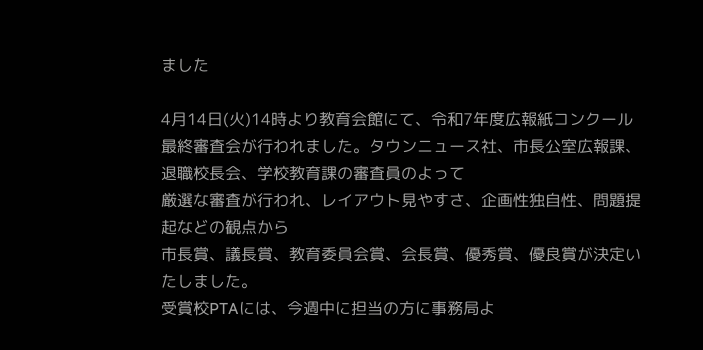ました

4月14日(火)14時より教育会館にて、令和7年度広報紙コンクール最終審査会が行われました。タウンニュース社、市長公室広報課、退職校長会、学校教育課の審査員のよって
厳選な審査が行われ、レイアウト見やすさ、企画性独自性、問題提起などの観点から
市長賞、議長賞、教育委員会賞、会長賞、優秀賞、優良賞が決定いたしました。
受賞校PTAには、今週中に担当の方に事務局よ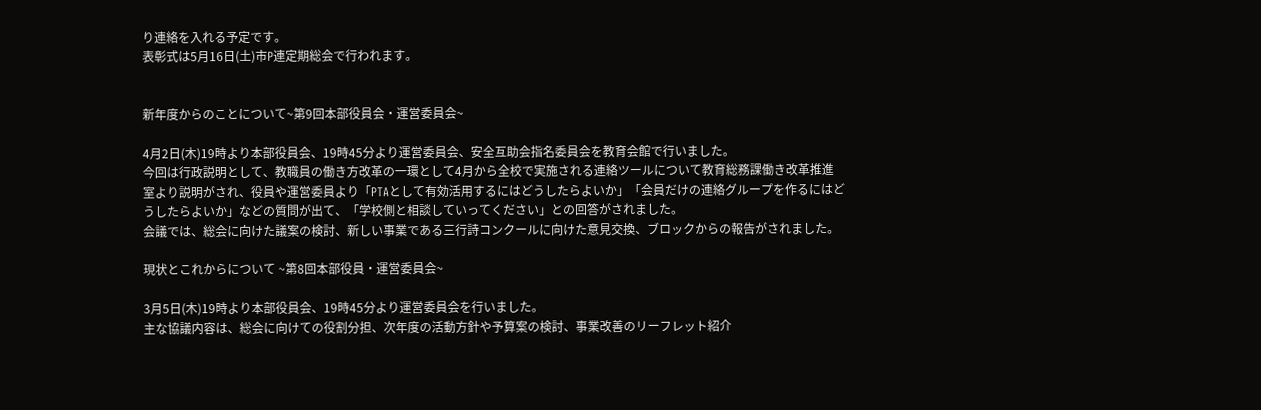り連絡を入れる予定です。
表彰式は5月16日(土)市P連定期総会で行われます。


新年度からのことについて~第9回本部役員会・運営委員会~

4月2日(木)19時より本部役員会、19時45分より運営委員会、安全互助会指名委員会を教育会館で行いました。
今回は行政説明として、教職員の働き方改革の一環として4月から全校で実施される連絡ツールについて教育総務課働き改革推進室より説明がされ、役員や運営委員より「PTAとして有効活用するにはどうしたらよいか」「会員だけの連絡グループを作るにはどうしたらよいか」などの質問が出て、「学校側と相談していってください」との回答がされました。
会議では、総会に向けた議案の検討、新しい事業である三行詩コンクールに向けた意見交換、ブロックからの報告がされました。

現状とこれからについて ~第8回本部役員・運営委員会~

3月5日(木)19時より本部役員会、19時45分より運営委員会を行いました。
主な協議内容は、総会に向けての役割分担、次年度の活動方針や予算案の検討、事業改善のリーフレット紹介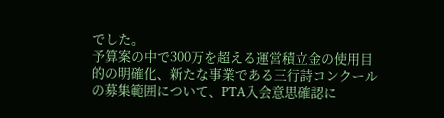でした。
予算案の中で300万を超える運営積立金の使用目的の明確化、新たな事業である三行詩コンクールの募集範囲について、PTA入会意思確認に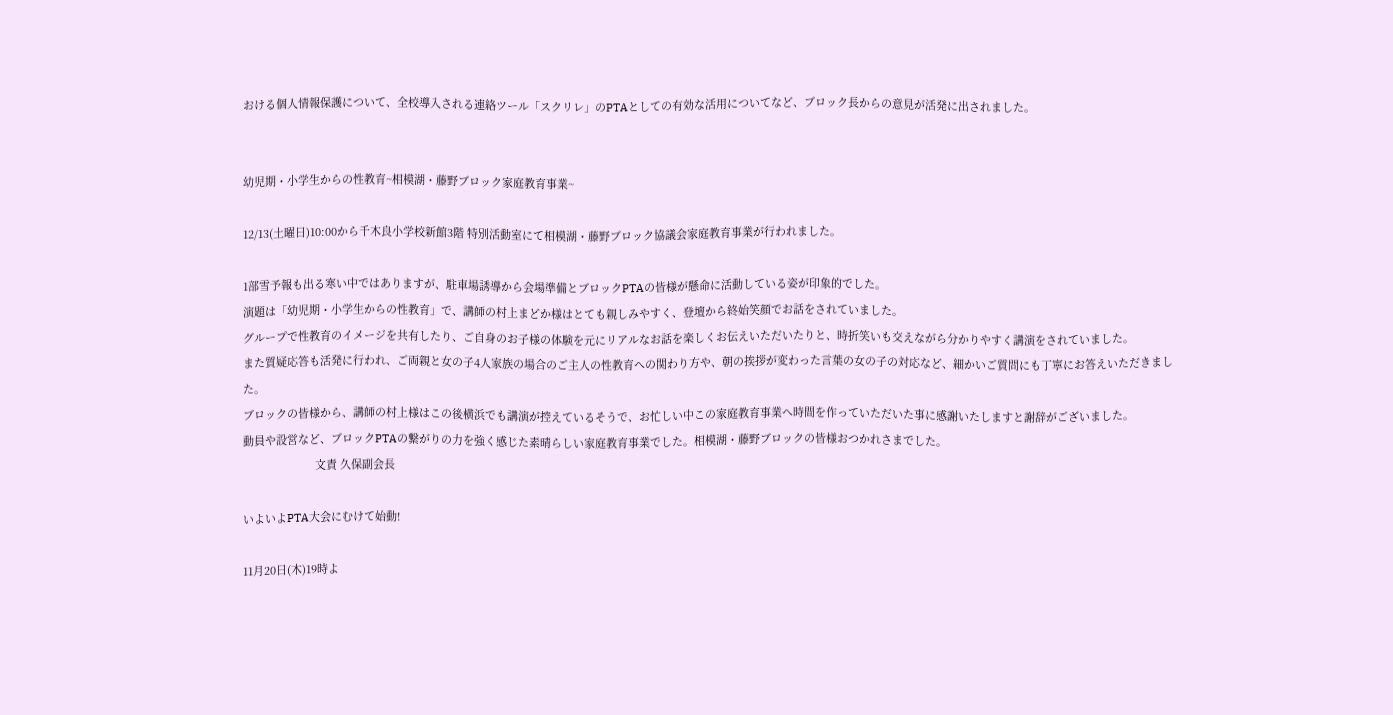おける個人情報保護について、全校導入される連絡ツール「スクリレ」のPTAとしての有効な活用についてなど、ブロック長からの意見が活発に出されました。


幼児期・小学生からの性教育~相模湖・藤野ブロック家庭教育事業~

12/13(土曜日)10:00から千木良小学校新館3階 特別活動室にて相模湖・藤野ブロック協議会家庭教育事業が行われました。

1部雪予報も出る寒い中ではありますが、駐車場誘導から会場準備とブロックPTAの皆様が懸命に活動している姿が印象的でした。
演題は「幼児期・小学生からの性教育」で、講師の村上まどか様はとても親しみやすく、登壇から終始笑顔でお話をされていました。
グループで性教育のイメージを共有したり、ご自身のお子様の体験を元にリアルなお話を楽しくお伝えいただいたりと、時折笑いも交えながら分かりやすく講演をされていました。
また質疑応答も活発に行われ、ご両親と女の子4人家族の場合のご主人の性教育への関わり方や、朝の挨拶が変わった言葉の女の子の対応など、細かいご質問にも丁寧にお答えいただきました。
ブロックの皆様から、講師の村上様はこの後横浜でも講演が控えているそうで、お忙しい中この家庭教育事業へ時間を作っていただいた事に感謝いたしますと謝辞がございました。
動員や設営など、ブロックPTAの繋がりの力を強く感じた素晴らしい家庭教育事業でした。相模湖・藤野ブロックの皆様おつかれさまでした。
                        文責 久保副会長

いよいよPTA大会にむけて始動!

11月20日(木)19時よ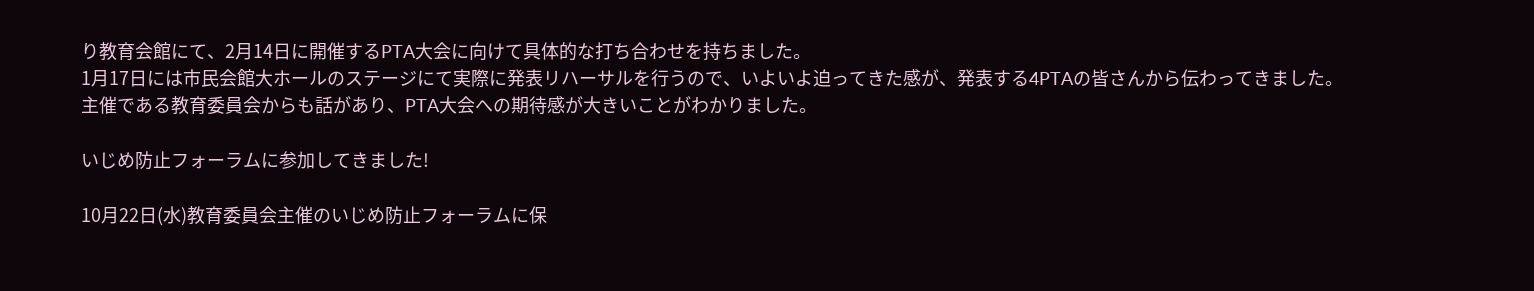り教育会館にて、2月14日に開催するPTA大会に向けて具体的な打ち合わせを持ちました。
1月17日には市民会館大ホールのステージにて実際に発表リハーサルを行うので、いよいよ迫ってきた感が、発表する4PTAの皆さんから伝わってきました。
主催である教育委員会からも話があり、PTA大会への期待感が大きいことがわかりました。

いじめ防止フォーラムに参加してきました!

10月22日(水)教育委員会主催のいじめ防止フォーラムに保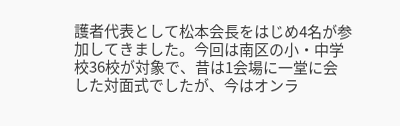護者代表として松本会長をはじめ4名が参加してきました。今回は南区の小・中学校36校が対象で、昔は1会場に一堂に会した対面式でしたが、今はオンラ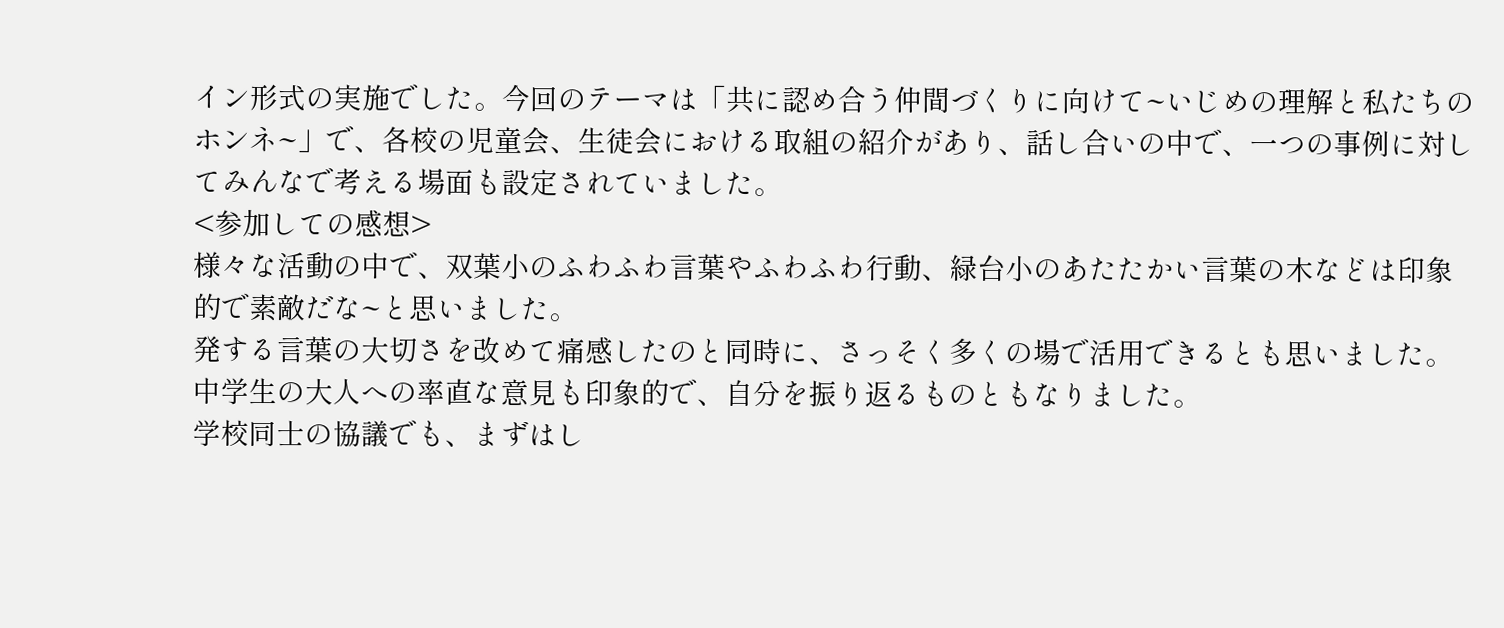イン形式の実施でした。今回のテーマは「共に認め合う仲間づくりに向けて~いじめの理解と私たちのホンネ~」で、各校の児童会、生徒会における取組の紹介があり、話し合いの中で、一つの事例に対してみんなで考える場面も設定されていました。
<参加しての感想>
様々な活動の中で、双葉小のふわふわ言葉やふわふわ行動、緑台小のあたたかい言葉の木などは印象的で素敵だな~と思いました。
発する言葉の大切さを改めて痛感したのと同時に、さっそく多くの場で活用できるとも思いました。
中学生の大人への率直な意見も印象的で、自分を振り返るものともなりました。
学校同士の協議でも、まずはし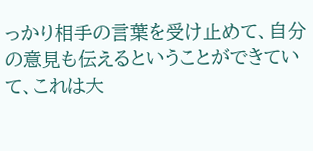っかり相手の言葉を受け止めて、自分の意見も伝えるということができていて、これは大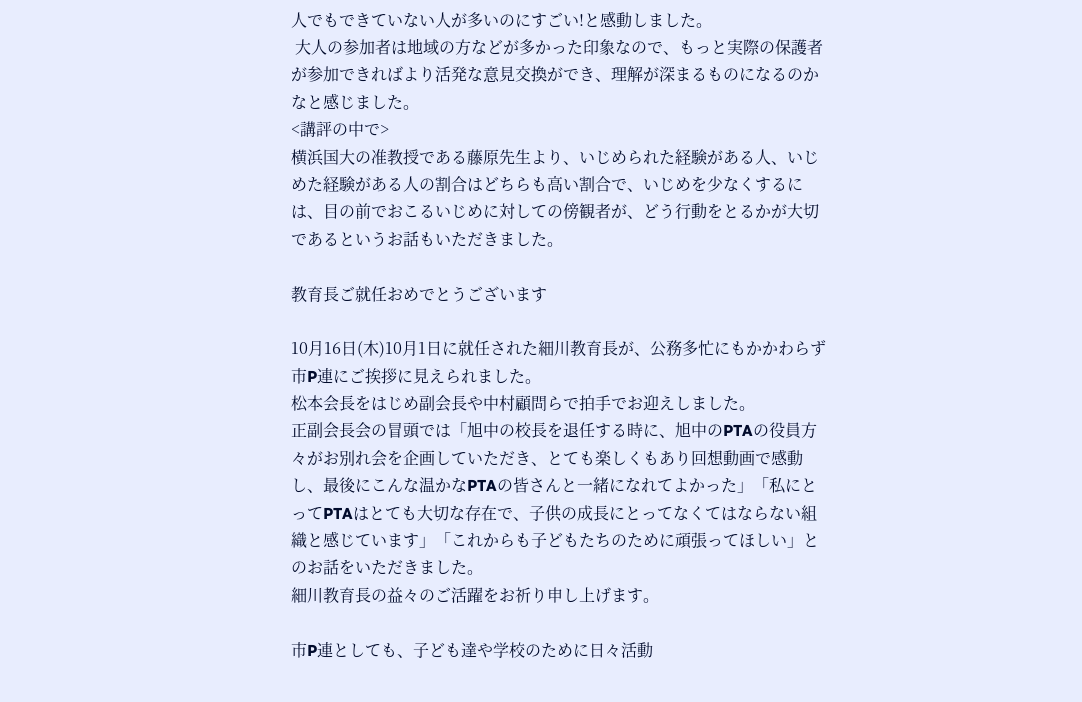人でもできていない人が多いのにすごい!と感動しました。
 大人の参加者は地域の方などが多かった印象なので、もっと実際の保護者が参加できればより活発な意見交換ができ、理解が深まるものになるのかなと感じました。
<講評の中で>
横浜国大の准教授である藤原先生より、いじめられた経験がある人、いじめた経験がある人の割合はどちらも高い割合で、いじめを少なくするには、目の前でおこるいじめに対しての傍観者が、どう行動をとるかが大切であるというお話もいただきました。

教育長ご就任おめでとうございます

10月16日(木)10月1日に就任された細川教育長が、公務多忙にもかかわらず市P連にご挨拶に見えられました。
松本会長をはじめ副会長や中村顧問らで拍手でお迎えしました。
正副会長会の冒頭では「旭中の校長を退任する時に、旭中のPTAの役員方々がお別れ会を企画していただき、とても楽しくもあり回想動画で感動し、最後にこんな温かなPTAの皆さんと一緒になれてよかった」「私にとってPTAはとても大切な存在で、子供の成長にとってなくてはならない組織と感じています」「これからも子どもたちのために頑張ってほしい」とのお話をいただきました。
細川教育長の益々のご活躍をお祈り申し上げます。

市P連としても、子ども達や学校のために日々活動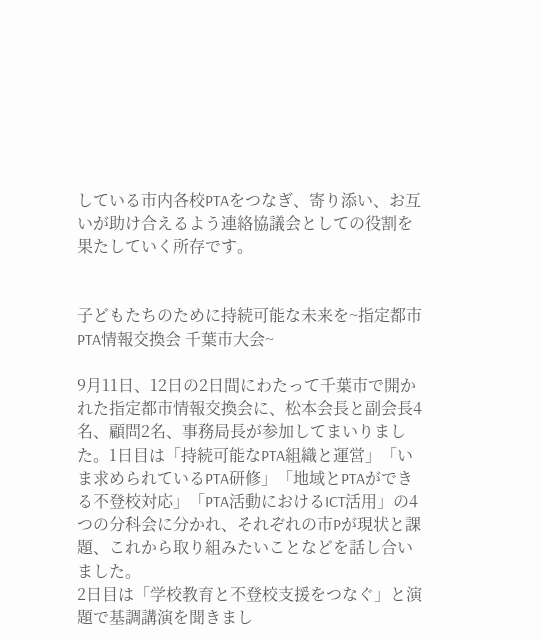している市内各校PTAをつなぎ、寄り添い、お互いが助け合えるよう連絡協議会としての役割を果たしていく所存です。


子どもたちのために持続可能な未来を~指定都市PTA情報交換会 千葉市大会~

9月11日、12日の2日間にわたって千葉市で開かれた指定都市情報交換会に、松本会長と副会長4名、顧問2名、事務局長が参加してまいりました。1日目は「持続可能なPTA組織と運営」「いま求められているPTA研修」「地域とPTAができる不登校対応」「PTA活動におけるICT活用」の4つの分科会に分かれ、それぞれの市Pが現状と課題、これから取り組みたいことなどを話し合いました。
2日目は「学校教育と不登校支援をつなぐ」と演題で基調講演を聞きまし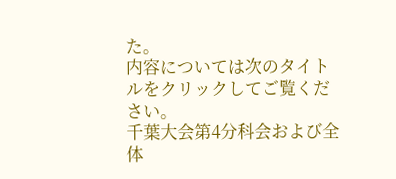た。
内容については次のタイトルをクリックしてご覧ください。
千葉大会第4分科会および全体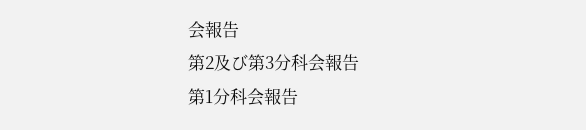会報告
第2及び第3分科会報告
第1分科会報告